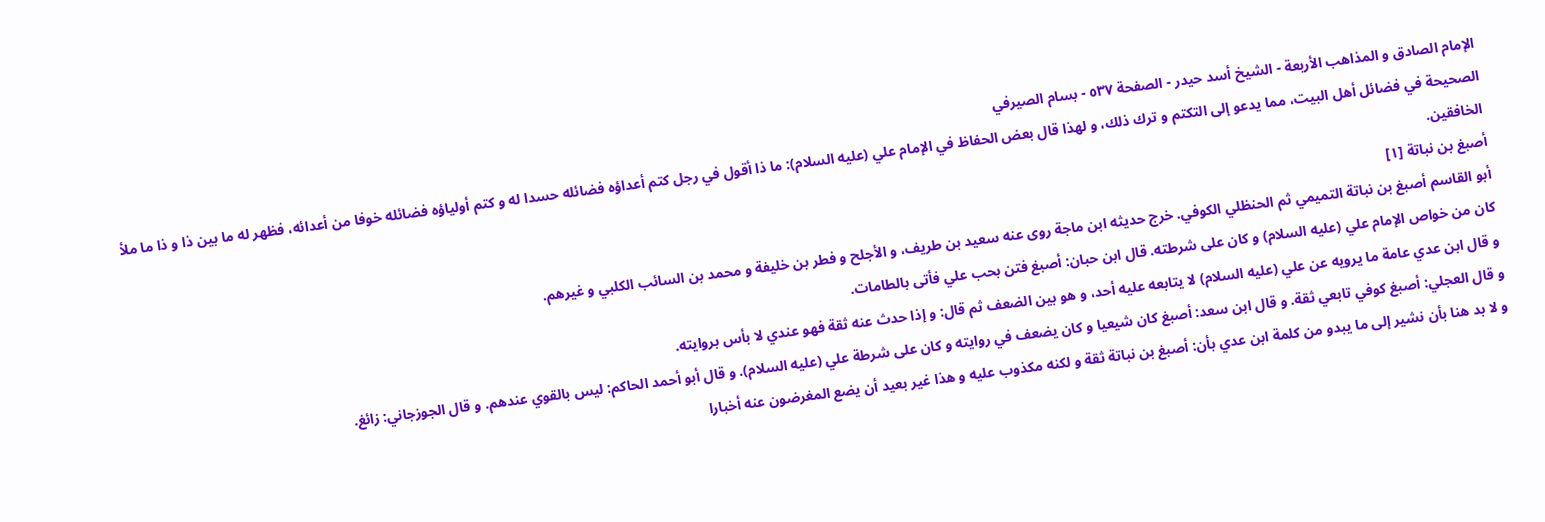الإمام الصادق و المذاهب الأربعة - الشيخ أسد حيدر - الصفحة ٥٣٧ - بسام الصيرفي
الصحيحة في فضائل أهل البيت، مما يدعو إلى التكتم و ترك ذلك، و لهذا قال بعض الحفاظ في الإمام علي (عليه السلام): ما ذا أقول في رجل كتم أعداؤه فضائله حسدا له و كتم أولياؤه فضائله خوفا من أعدائه، فظهر له ما بين ذا و ذا ما ملأ الخافقين.
أصبغ بن نباتة [١]
أبو القاسم أصبغ بن نباتة التميمي ثم الحنظلي الكوفي. خرج حديثه ابن ماجة روى عنه سعيد بن طريف، و الأجلح و فطر بن خليفة و محمد بن السائب الكلبي و غيرهم.
كان من خواص الإمام علي (عليه السلام) و كان على شرطته. قال ابن حبان: أصبغ فتن بحب علي فأتى بالطامات.
و قال ابن عدي عامة ما يرويه عن علي (عليه السلام) لا يتابعه عليه أحد، و هو بين الضعف ثم قال: و إذا حدث عنه ثقة فهو عندي لا بأس بروايته.
و قال العجلي: أصبغ كوفي تابعي ثقة. و قال ابن سعد: أصبغ كان شيعيا و كان يضعف في روايته و كان على شرطة علي (عليه السلام). و قال أبو أحمد الحاكم: ليس بالقوي عندهم. و قال الجوزجاني: زائغ.
و لا بد هنا بأن نشير إلى ما يبدو من كلمة ابن عدي بأن: أصبغ بن نباتة ثقة و لكنه مكذوب عليه و هذا غير بعيد أن يضع المغرضون عنه أخبارا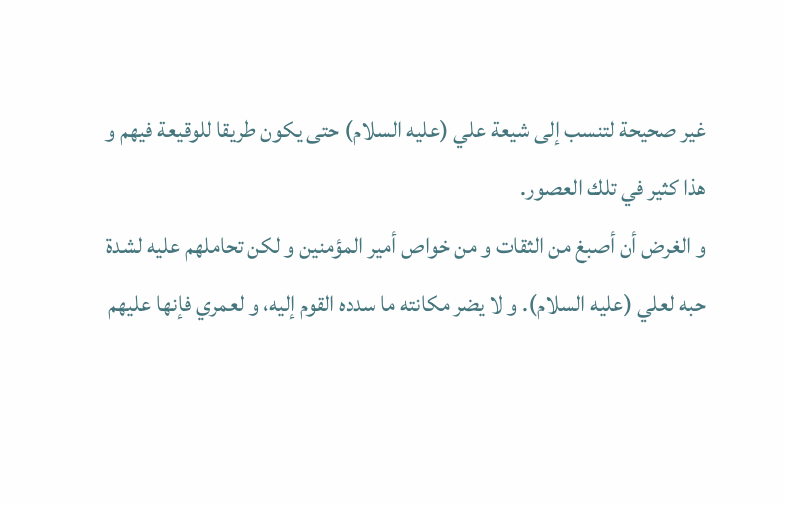غير صحيحة لتنسب إلى شيعة علي (عليه السلام) حتى يكون طريقا للوقيعة فيهم و هذا كثير في تلك العصور.
و الغرض أن أصبغ من الثقات و من خواص أمير المؤمنين و لكن تحاملهم عليه لشدة حبه لعلي (عليه السلام). و لا يضر مكانته ما سدده القوم إليه، و لعمري فإنها عليهم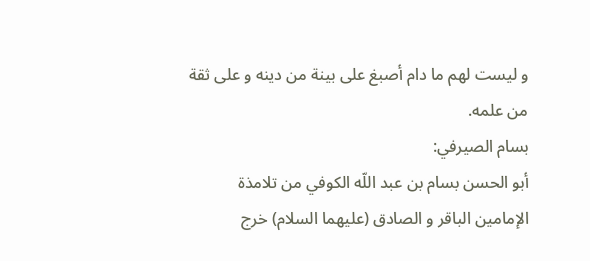و ليست لهم ما دام أصبغ على بينة من دينه و على ثقة من علمه.
بسام الصيرفي:
أبو الحسن بسام بن عبد اللّه الكوفي من تلامذة الإمامين الباقر و الصادق (عليهما السلام) خرج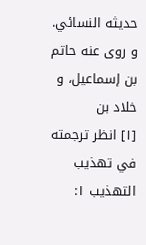حديثه النسائي. و روى عنه حاتم بن إسماعيل، و خلاد بن
[١] انظر ترجمته في تهذيب التهذيب ١: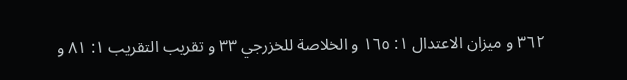٣٦٢ و ميزان الاعتدال ١: ١٦٥ و الخلاصة للخزرجي ٣٣ و تقريب التقريب ١: ٨١ و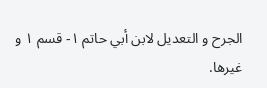الجرح و التعديل لابن أبي حاتم ١- قسم ١ و غيرها.